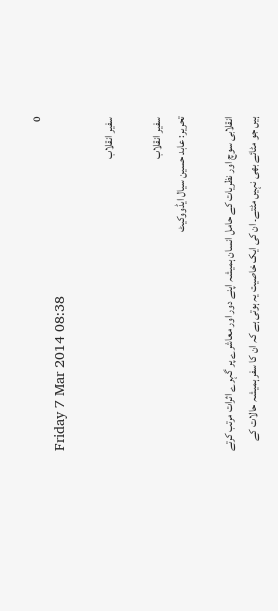0
Friday 7 Mar 2014 08:38

سفیر انقلاب

سفیر انقلاب
تحریر: عابد حسین سیال ایڈووکیٹ

انقلابی سوچ اور نظریات کے حامل انسان ہمیشہ اپنے دور اور معاشرے پر گہرے اثرات مرتب کرتے ہیں جو مٹائے بھی نہیں مٹتے۔ ان کی ایک خاصیت یہ ہوتی ہے کہ ان کا سفر ہمیشہ حالات کے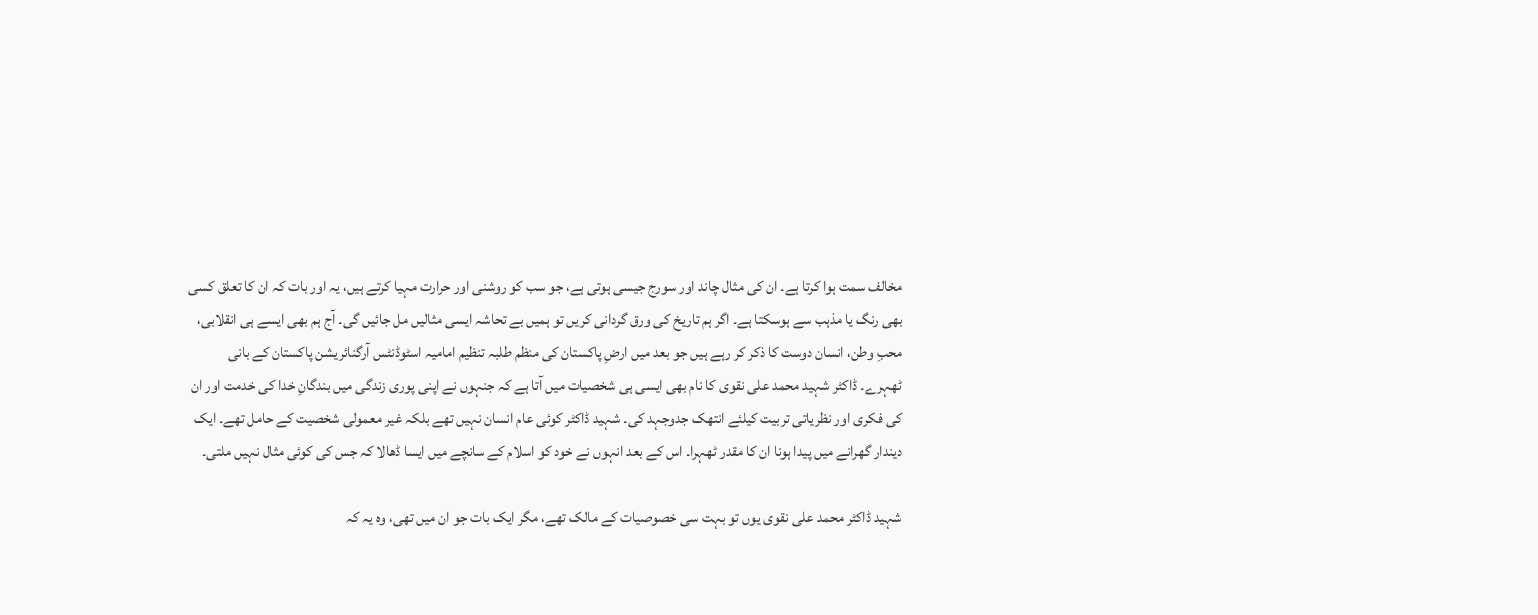مخالف سمت ہوا کرتا ہے۔ ان کی مثال چاند اور سورج جیسی ہوتی ہے، جو سب کو روشنی اور حرارت مہیا کرتے ہیں، یہ اور بات کہ ان کا تعلق کسی بھی رنگ یا مذہب سے ہوسکتا ہے۔ اگر ہم تاریخ کی ورق گردانی کریں تو ہمیں بے تحاشہ ایسی مثالیں مل جائیں گی۔ آج ہم بھی ایسے ہی انقلابی، محبِ وطن، انسان دوست کا ذکر کر رہے ہیں جو بعد میں ارضِ پاکستان کی منظم طلبہ تنظیم امامیہ اسٹوڈنٹس آرگنائریشن پاکستان کے بانی ٹھہرے۔ ڈاکٹر شہید محمد علی نقوی کا نام بھی ایسی ہی شخصیات میں آتا ہے کہ جنہوں نے اپنی پوری زندگی میں بندگانِ خدا کی خدمت اور ان کی فکری اور نظریاتی تربیت کیلئے انتھک جدوجہد کی۔ شہید ڈاکٹر کوئی عام انسان نہیں تھے بلکہ غیر معمولی شخصیت کے حامل تھے۔ ایک دیندار گھرانے میں پیدا ہونا ان کا مقدر ٹھہرا۔ اس کے بعد انہوں نے خود کو اسلام کے سانچے میں ایسا ڈھالا کہ جس کی کوئی مثال نہیں ملتی۔

شہید ڈاکٹر محمد علی نقوی یوں تو بہت سی خصوصیات کے مالک تھے، مگر ایک بات جو ان میں تھی، وہ یہ کہ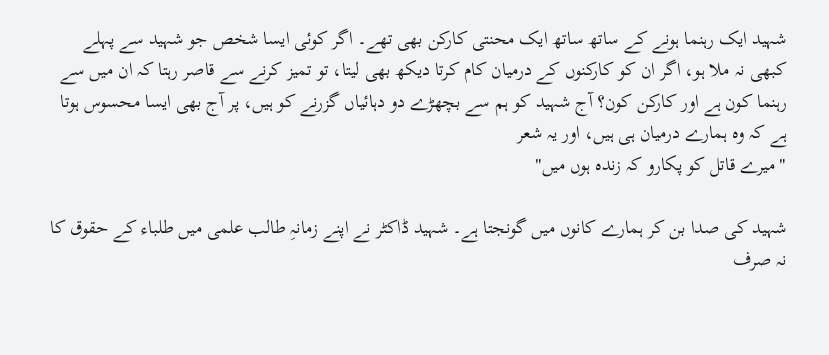شہید ایک رہنما ہونے کے ساتھ ساتھ ایک محنتی کارکن بھی تھے۔ اگر کوئی ایسا شخص جو شہید سے پہلے کبھی نہ ملا ہو، اگر ان کو کارکنوں کے درمیان کام کرتا دیکھ بھی لیتا، تو تمیز کرنے سے قاصر رہتا کہ ان میں سے رہنما کون ہے اور کارکن کون؟ آج شہید کو ہم سے بچھڑے دو دہائیاں گزرنے کو ہیں، پر آج بھی ایسا محسوس ہوتا ہے کہ وہ ہمارے درمیان ہی ہیں، اور یہ شعر
"میرے قاتل کو پکارو کہ زندہ ہوں میں"

شہید کی صدا بن کر ہمارے کانوں میں گونجتا ہے۔ شہید ڈاکٹر نے اپنے زمانہِ طالب علمی میں طلباء کے حقوق کا نہ صرف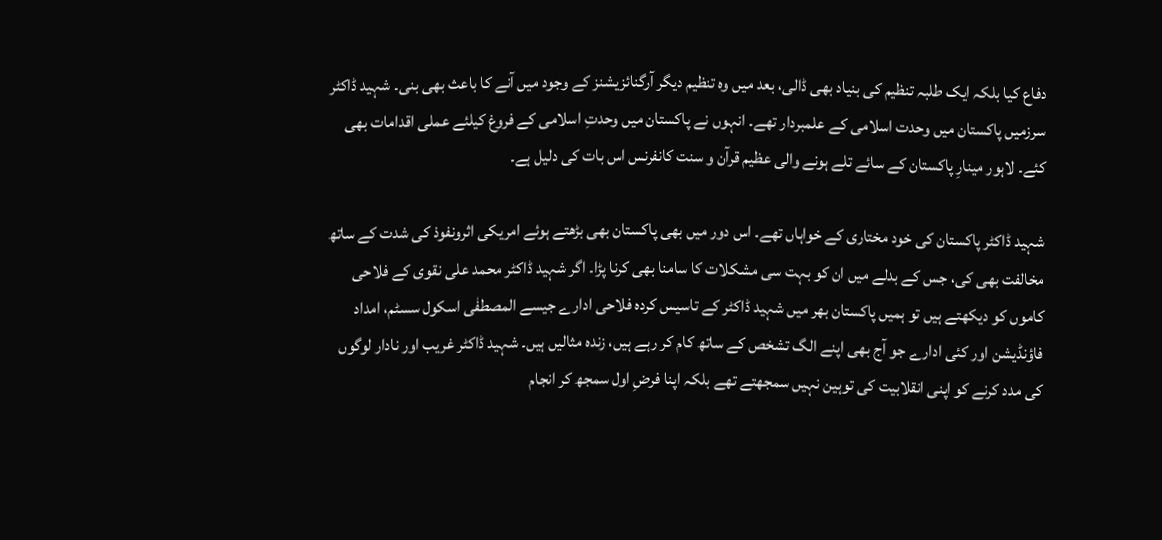دفاع کیا بلکہ ایک طلبہ تنظیم کی بنیاد بھی ڈالی، بعد میں وہ تنظیم دیگر آرگنائزیشنز کے وجود میں آنے کا باعث بھی بنی۔ شہید ڈاکٹر سرزمیں پاکستان میں وحدت اسلامی کے علمبردار تھے۔ انہوں نے پاکستان میں وحدتِ اسلامی کے فروغ کیلئے عملی اقدامات بھی کئے۔ لاہور مینارِ پاکستان کے سائے تلے ہونے والی عظیم قرآن و سنت کانفرنس اس بات کی دلیل ہے۔

شہید ڈاکٹر پاکستان کی خود مختاری کے خواہاں تھے۔ اس دور میں بھی پاکستان بھی بڑھتے ہوئے امریکی اثرونفوذ کی شدت کے ساتھ مخالفت بھی کی، جس کے بدلے میں ان کو بہت سی مشکلات کا سامنا بھی کرنا پڑا۔ اگر شہید ڈاکٹر محمد علی نقوی کے فلاحی کاموں کو دیکھتے ہیں تو ہمیں پاکستان بھر میں شہید ڈاکٹر کے تاسیس کردہ فلاحی ادارے جیسے المصطفٰی اسکول سسٹم، امداد فاؤنڈیشن اور کئی ادارے جو آج بھی اپنے الگ تشخص کے ساتھ کام کر رہے ہیں، زندہ مثالیں ہیں۔ شہید ڈاکٹر غریب اور نادار لوگوں کی مدد کرنے کو اپنی انقلابیت کی توہین نہیں سمجھتے تھے بلکہ اپنا فرضِ اول سمجھ کر انجام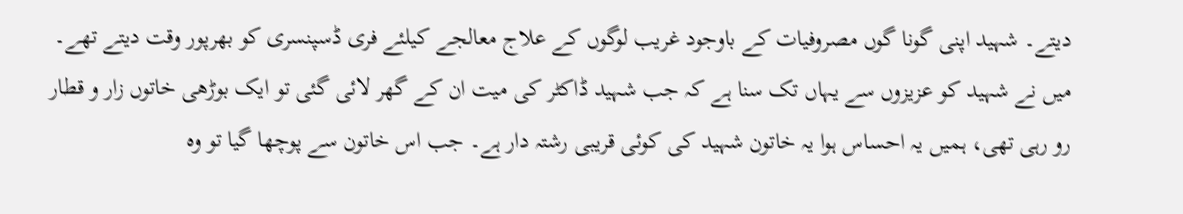دیتے۔ شہید اپنی گونا گوں مصروفیات کے باوجود غریب لوگوں کے علاج معالجے کیلئے فری ڈسپنسری کو بھرپور وقت دیتے تھے۔ میں نے شہید کو عزیزوں سے یہاں تک سنا ہے کہ جب شہید ڈاکٹر کی میت ان کے گھر لائی گئی تو ایک بوڑھی خاتوں زار و قطار رو رہی تھی، ہمیں یہ احساس ہوا یہ خاتون شہید کی کوئی قریبی رشتہ دار ہے۔ جب اس خاتون سے پوچھا گیا تو وہ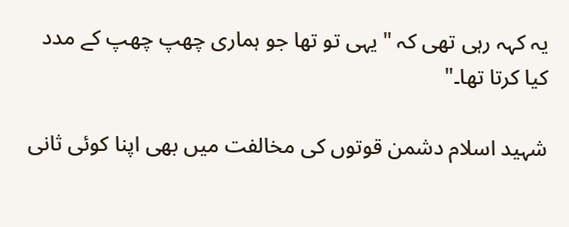یہ کہہ رہی تھی کہ "یہی تو تھا جو ہماری چھپ چھپ کے مدد کیا کرتا تھا۔"

شہید اسلام دشمن قوتوں کی مخالفت میں بھی اپنا کوئی ثانی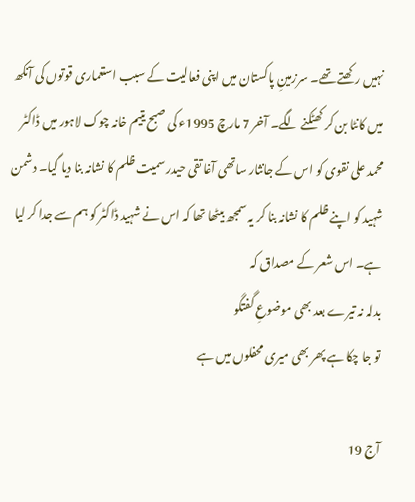نہیں رکھتے تھے۔ سرزمینِ پاکستان میں اپنی فعالیت کے سبب استعماری قوتوں کی آنکھ میں کانٹا بن کر کھٹکنے لگے۔ آخر 7 مارچ 1995ء کی صبح یتیم خانہ چوک لاہور میں ڈاکٹر محمد علی نقوی کو اس کے جانثار ساتھی آغا تقی حیدر سمیت ظلم کا نشانہ بنا دیا گیا۔ دشمن شہید کو اپنے ظلم کا نشانہ بنا کر یہ سمجھ بیٹھا تھا کہ اس نے شہید ڈاکٹر کو ہم سے جدا کر لیا ہے۔ اس شعر کے مصداق کہ
بدلہ نہ تیرے بعد بھی موضوعِ گفتگو
تو جا چکا ہے پھر بھی میری محفلوں میں ہے

آج 19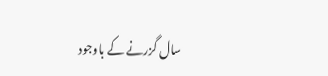سال گزرنے کے باوجود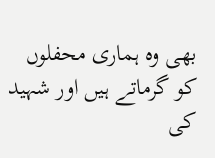بھی وہ ہماری محفلوں کو گرماتے ہیں اور شہید کی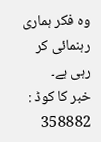وہ فکر ہماری رہنمائی کر رہی ہے۔
خبر کا کوڈ : 358882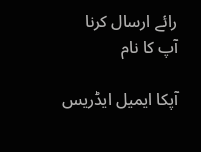رائے ارسال کرنا
آپ کا نام

آپکا ایمیل ایڈریس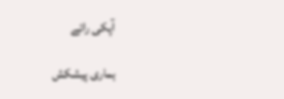آپکی رائے

ہماری پیشکش